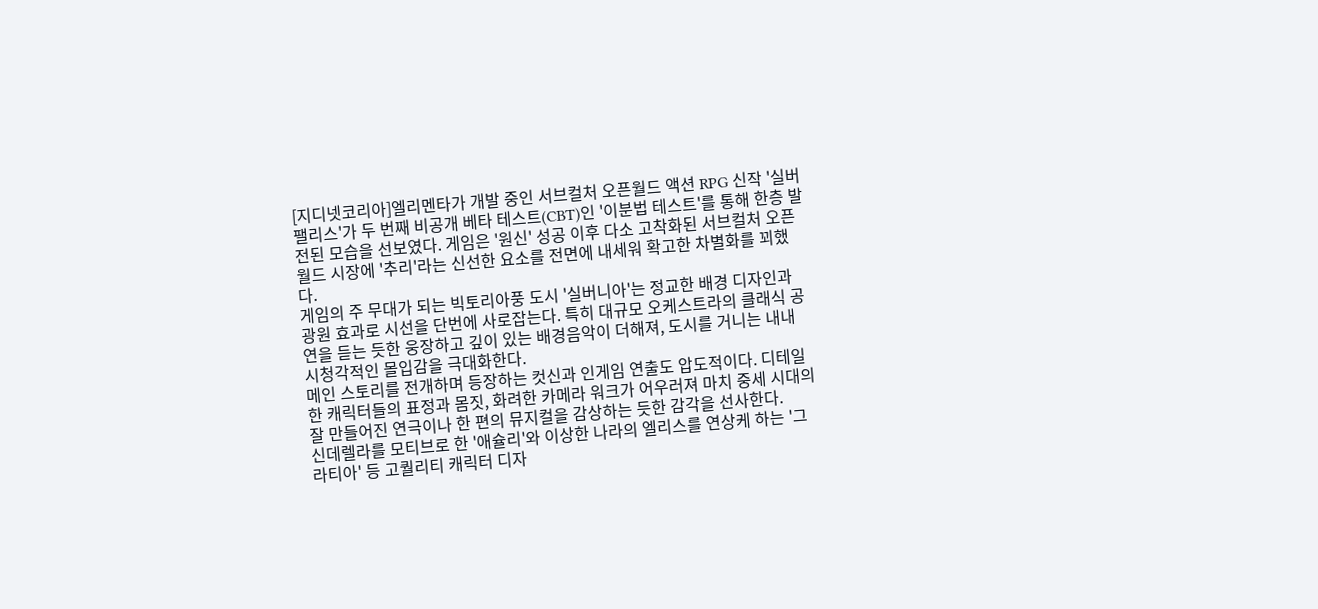[지디넷코리아]엘리멘타가 개발 중인 서브컬처 오픈월드 액션 RPG 신작 '실버 팰리스'가 두 번째 비공개 베타 테스트(CBT)인 '이분법 테스트'를 통해 한층 발전된 모습을 선보였다. 게임은 '원신' 성공 이후 다소 고착화된 서브컬처 오픈월드 시장에 '추리'라는 신선한 요소를 전면에 내세워 확고한 차별화를 꾀했다.
게임의 주 무대가 되는 빅토리아풍 도시 '실버니아'는 정교한 배경 디자인과 광원 효과로 시선을 단번에 사로잡는다. 특히 대규모 오케스트라의 클래식 공연을 듣는 듯한 웅장하고 깊이 있는 배경음악이 더해져, 도시를 거니는 내내 시청각적인 몰입감을 극대화한다.
메인 스토리를 전개하며 등장하는 컷신과 인게임 연출도 압도적이다. 디테일한 캐릭터들의 표정과 몸짓, 화려한 카메라 워크가 어우러져 마치 중세 시대의 잘 만들어진 연극이나 한 편의 뮤지컬을 감상하는 듯한 감각을 선사한다.
신데렐라를 모티브로 한 '애슐리'와 이상한 나라의 엘리스를 연상케 하는 '그라티아' 등 고퀄리티 캐릭터 디자